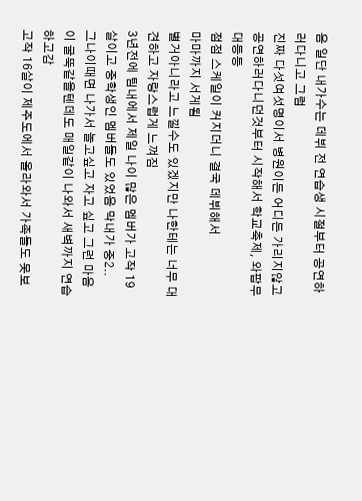음 일단 내가수는 데뷔 전 연습생 시절부터 공연하러다니고 그럼
진짜 다섯여섯명이서 병원이든 어디든 가리지않고 공연하러다니던것부터 시작해서 학교축제, 와팝무대등등
점점 스케일이 커지더니 결국 데뷔해서
마마까지 서게됨
별거아니라고 느낄수도 있겠지만 나한테는 너무 대견하고 자랑스럽게 느껴짐
3년전에 팀내에서 제일 나이 많은 멤버가 고작 19살이고 중학생인 멤버들도 있었음 막내가 중2..
그나이때면 나가서 놀고싶고 자고 싶고 그런 마음이 굴뚝같을텐데도 매일같이 나와서 새벽까지 연습하고감
고작 16살이 제주도에서 올라와서 가족들도 못보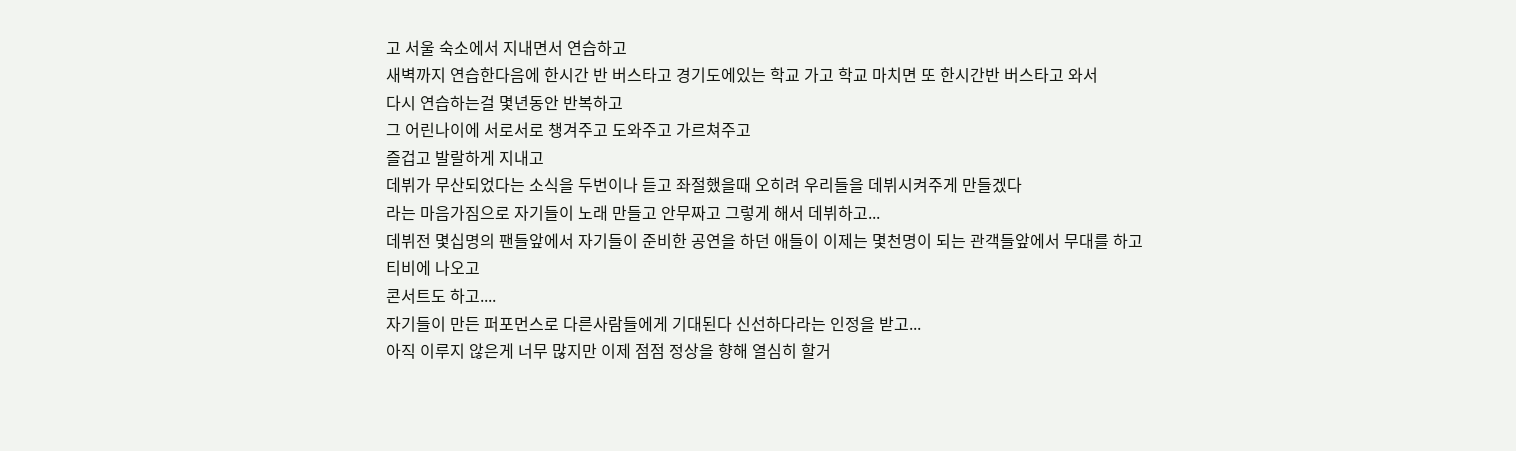고 서울 숙소에서 지내면서 연습하고
새벽까지 연습한다음에 한시간 반 버스타고 경기도에있는 학교 가고 학교 마치면 또 한시간반 버스타고 와서
다시 연습하는걸 몇년동안 반복하고
그 어린나이에 서로서로 챙겨주고 도와주고 가르쳐주고
즐겁고 발랄하게 지내고
데뷔가 무산되었다는 소식을 두번이나 듣고 좌절했을때 오히려 우리들을 데뷔시켜주게 만들겠다
라는 마음가짐으로 자기들이 노래 만들고 안무짜고 그렇게 해서 데뷔하고...
데뷔전 몇십명의 팬들앞에서 자기들이 준비한 공연을 하던 애들이 이제는 몇천명이 되는 관객들앞에서 무대를 하고
티비에 나오고
콘서트도 하고....
자기들이 만든 퍼포먼스로 다른사람들에게 기대된다 신선하다라는 인정을 받고...
아직 이루지 않은게 너무 많지만 이제 점점 정상을 향해 열심히 할거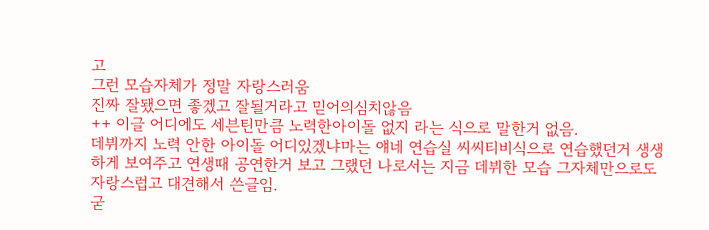고
그런 모습자체가 정말 자랑스러움
진짜 잘됐으면 좋겠고 잘될거라고 믿어의심치않음
++ 이글 어디에도 세븐틴만큼 노력한아이돌 없지 라는 식으로 말한거 없음.
데뷔까지 노력 안한 아이돌 어디있겠냐마는 얘네 연습실 씨씨티비식으로 연습했던거 생생하게 보여주고 연생때 공연한거 보고 그랬던 나로서는 지금 데뷔한 모습 그자체만으로도 자랑스럽고 대견해서 쓴글임.
굳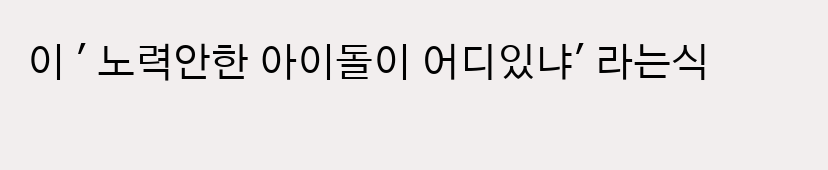이 ' 노력안한 아이돌이 어디있냐' 라는식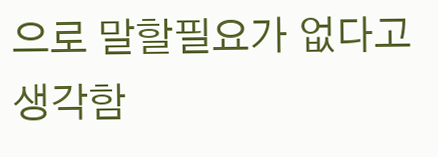으로 말할필요가 없다고 생각함